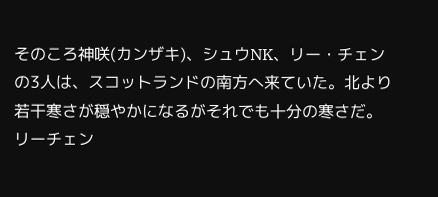そのころ神咲(カンザキ)、シュウNK、リー・チェンの3人は、スコットランドの南方へ来ていた。北より若干寒さが穏やかになるがそれでも十分の寒さだ。
リーチェン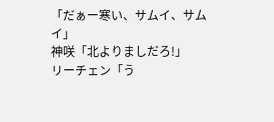「だぁー寒い、サムイ、サムイ」
神咲「北よりましだろ!」
リーチェン「う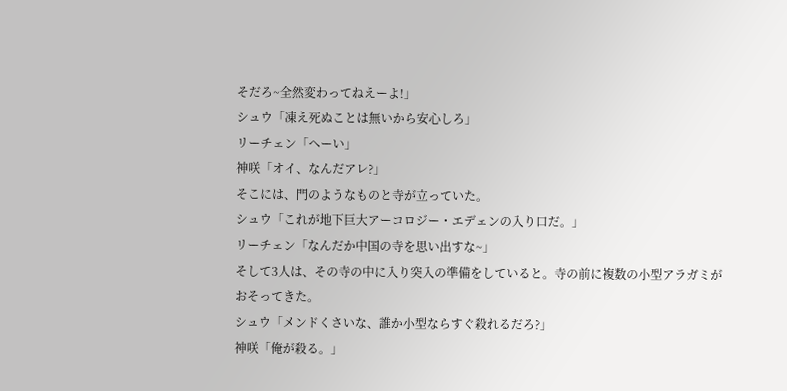そだろ~全然変わってねえーよ!」
シュウ「凍え死ぬことは無いから安心しろ」
リーチェン「へーい」
神咲「オイ、なんだアレ?」
そこには、門のようなものと寺が立っていた。
シュウ「これが地下巨大アーコロジー・エデェンの入り口だ。」
リーチェン「なんだか中国の寺を思い出すな~」
そして3人は、その寺の中に入り突入の準備をしていると。寺の前に複数の小型アラガミがおそってきた。
シュウ「メンドくさいな、誰か小型ならすぐ殺れるだろ?」
神咲「俺が殺る。」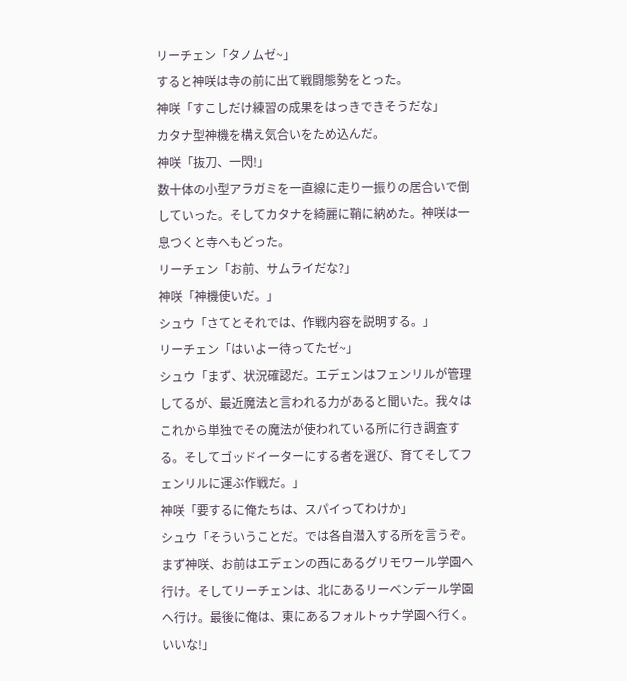リーチェン「タノムゼ~」
すると神咲は寺の前に出て戦闘態勢をとった。
神咲「すこしだけ練習の成果をはっきできそうだな」
カタナ型神機を構え気合いをため込んだ。
神咲「抜刀、一閃!」
数十体の小型アラガミを一直線に走り一振りの居合いで倒していった。そしてカタナを綺麗に鞘に納めた。神咲は一息つくと寺へもどった。
リーチェン「お前、サムライだな?」
神咲「神機使いだ。」
シュウ「さてとそれでは、作戦内容を説明する。」
リーチェン「はいよー待ってたゼ~」
シュウ「まず、状況確認だ。エデェンはフェンリルが管理してるが、最近魔法と言われる力があると聞いた。我々はこれから単独でその魔法が使われている所に行き調査する。そしてゴッドイーターにする者を選び、育てそしてフェンリルに運ぶ作戦だ。」
神咲「要するに俺たちは、スパイってわけか」
シュウ「そういうことだ。では各自潜入する所を言うぞ。まず神咲、お前はエデェンの西にあるグリモワール学園へ行け。そしてリーチェンは、北にあるリーベンデール学園へ行け。最後に俺は、東にあるフォルトゥナ学園へ行く。いいな!」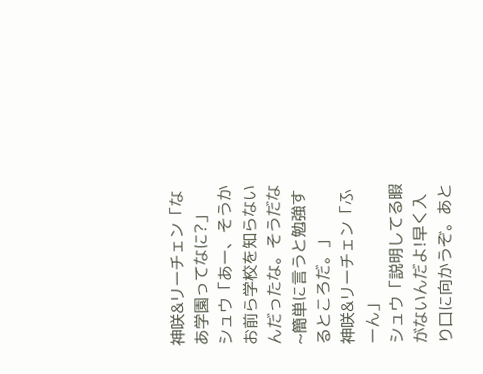神咲&リーチェン「なあ学園ってなに?」
シュウ「あー、そうかお前ら学校を知らないんだったな。そうだな~簡単に言うと勉強するところだ。」
神咲&リーチェン「ふーん」
シュウ「説明してる暇がないんだよ!早く入り口に向かうぞ。あと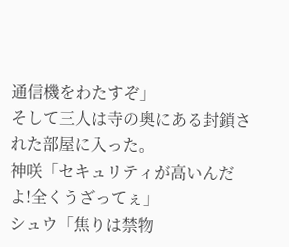通信機をわたすぞ」
そして三人は寺の奥にある封鎖された部屋に入った。
神咲「セキュリティが高いんだよ!全くうざってぇ」
シュウ「焦りは禁物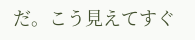だ。こう見えてすぐ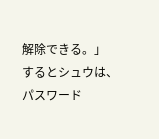解除できる。」
するとシュウは、パスワード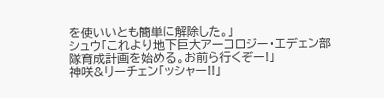を使いいとも簡単に解除した。」
シュウ「これより地下巨大アーコロジー・エデェン部隊育成計画を始める。お前ら行くぞー!」
神咲&リーチェン「ッシャー!!」